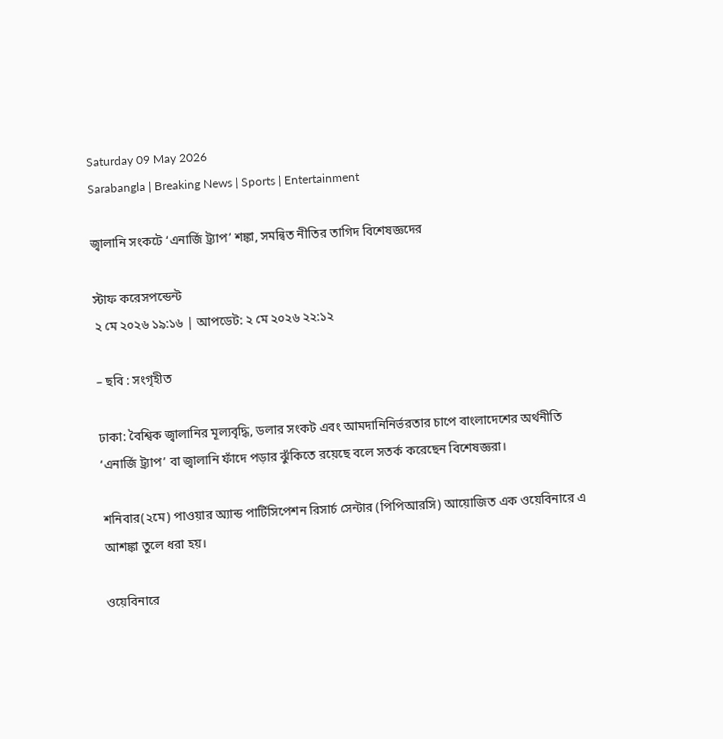Saturday 09 May 2026
Sarabangla | Breaking News | Sports | Entertainment

জ্বালানি সংকটে ‘এনার্জি ট্র্যাপ’ শঙ্কা, সমন্বিত নীতির তাগিদ বিশেষজ্ঞদের

স্টাফ করেসপন্ডেন্ট
২ মে ২০২৬ ১৯:১৬ | আপডেট: ২ মে ২০২৬ ২২:১২

– ছবি : সংগৃহীত

ঢাকা: বৈশ্বিক জ্বালানির মূল্যবৃদ্ধি, ডলার সংকট এবং আমদানিনির্ভরতার চাপে বাংলাদেশের অর্থনীতি ‘এনার্জি ট্র্যাপ’ বা জ্বালানি ফাঁদে পড়ার ঝুঁকিতে রয়েছে বলে সতর্ক করেছেন বিশেষজ্ঞরা।

শনিবার(২‌মে) পাওয়ার অ্যান্ড পার্টিসিপেশন রিসার্চ সেন্টার (পিপিআরসি) আয়োজিত এক ওয়েবিনারে এ আশঙ্কা তুলে ধরা হয়।

ওয়েবিনারে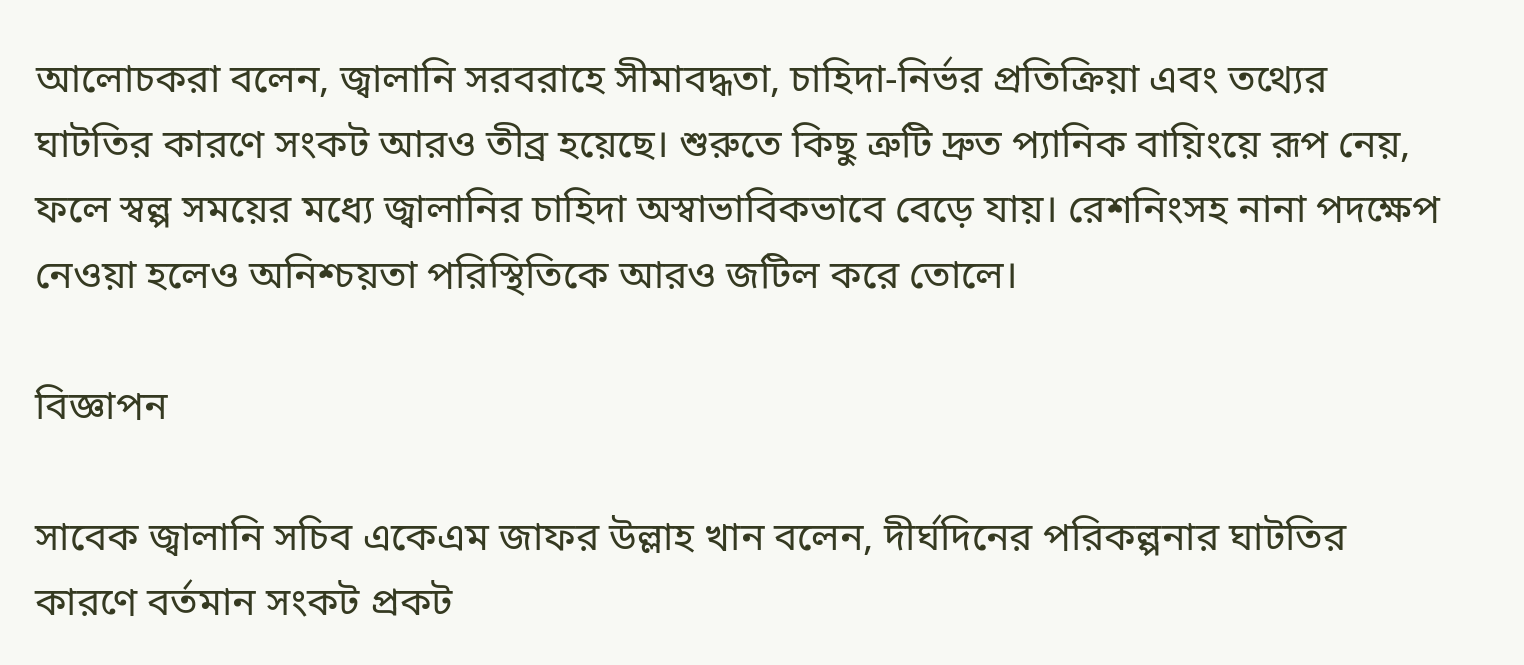আলোচকরা বলেন, জ্বালানি সরবরাহে সীমাবদ্ধতা, চাহিদা-নির্ভর প্রতিক্রিয়া এবং তথ্যের ঘাটতির কারণে সংকট আরও তীব্র হয়েছে। শুরুতে কিছু ত্রুটি দ্রুত প্যানিক বায়িংয়ে রূপ নেয়, ফলে স্বল্প সময়ের মধ্যে জ্বালানির চাহিদা অস্বাভাবিকভাবে বেড়ে যায়। রেশনিংসহ নানা পদক্ষেপ নেওয়া হলেও অনিশ্চয়তা পরিস্থিতিকে আরও জটিল করে তোলে।

বিজ্ঞাপন

সাবেক জ্বালানি সচিব একেএম জাফর উল্লাহ খান বলেন, দীর্ঘদিনের পরিকল্পনার ঘাটতির কারণে বর্তমান সংকট প্রকট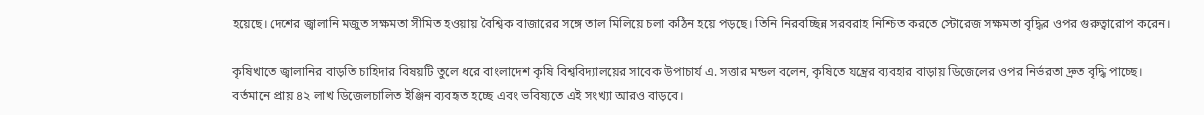হয়েছে। দেশের জ্বালানি মজুত সক্ষমতা সীমিত হওয়ায় বৈশ্বিক বাজারের সঙ্গে তাল মিলিয়ে চলা কঠিন হয়ে পড়ছে। তিনি নিরবচ্ছিন্ন সরবরাহ নিশ্চিত করতে স্টোরেজ সক্ষমতা বৃদ্ধির ওপর গুরুত্বারোপ করেন।

কৃষিখাতে জ্বালানির বাড়তি চাহিদার বিষয়টি তুলে ধরে বাংলাদেশ কৃষি বিশ্ববিদ্যালয়ের সাবেক উপাচার্য এ. সত্তার মন্ডল বলেন, কৃষিতে যন্ত্রের ব্যবহার বাড়ায় ডিজেলের ওপর নির্ভরতা দ্রুত বৃদ্ধি পাচ্ছে। বর্তমানে প্রায় ৪২ লাখ ডিজেলচালিত ইঞ্জিন ব্যবহৃত হচ্ছে এবং ভবিষ্যতে এই সংখ্যা আরও বাড়বে।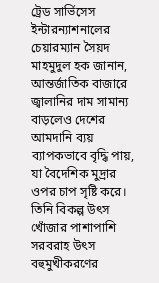ট্রেড সার্ভিসেস ইন্টারন্যাশনালের চেয়ারম্যান সৈয়দ মাহমুদুল হক জানান, আন্তর্জাতিক বাজারে জ্বালানির দাম সামান্য বাড়লেও দেশের আমদানি ব্যয় ব্যাপকভাবে বৃদ্ধি পায়, যা বৈদেশিক মুদ্রার ওপর চাপ সৃষ্টি করে। তিনি বিকল্প উৎস খোঁজার পাশাপাশি সরবরাহ উৎস বহুমুখীকরণের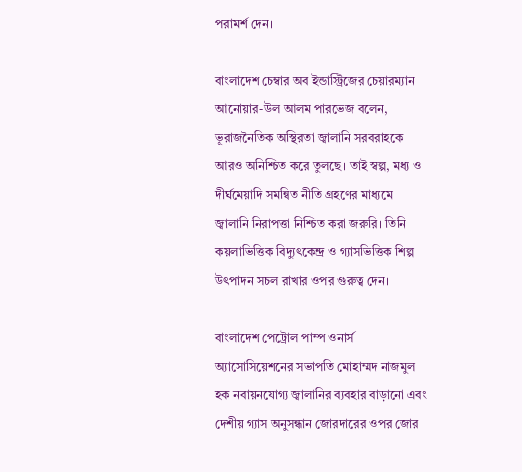পরামর্শ দেন।

বাংলাদেশ চেম্বার অব ইন্ডাস্ট্রিজের চেয়ারম্যান আনোয়ার-উল আলম পারভেজ বলেন, ভূরাজনৈতিক অস্থিরতা জ্বালানি সরবরাহকে আরও অনিশ্চিত করে তুলছে। তাই স্বল্প, মধ্য ও দীর্ঘমেয়াদি সমন্বিত নীতি গ্রহণের মাধ্যমে জ্বালানি নিরাপত্তা নিশ্চিত করা জরুরি। তিনি কয়লাভিত্তিক বিদ্যুৎকেন্দ্র ও গ্যাসভিত্তিক শিল্প উৎপাদন সচল রাখার ওপর গুরুত্ব দেন।

বাংলাদেশ পেট্রোল পাম্প ওনার্স অ্যাসোসিয়েশনের সভাপতি মোহাম্মদ নাজমুল হক নবায়নযোগ্য জ্বালানির ব্যবহার বাড়ানো এবং দেশীয় গ্যাস অনুসন্ধান জোরদারের ওপর জোর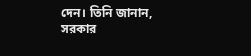দেন। তিনি জানান, সরকার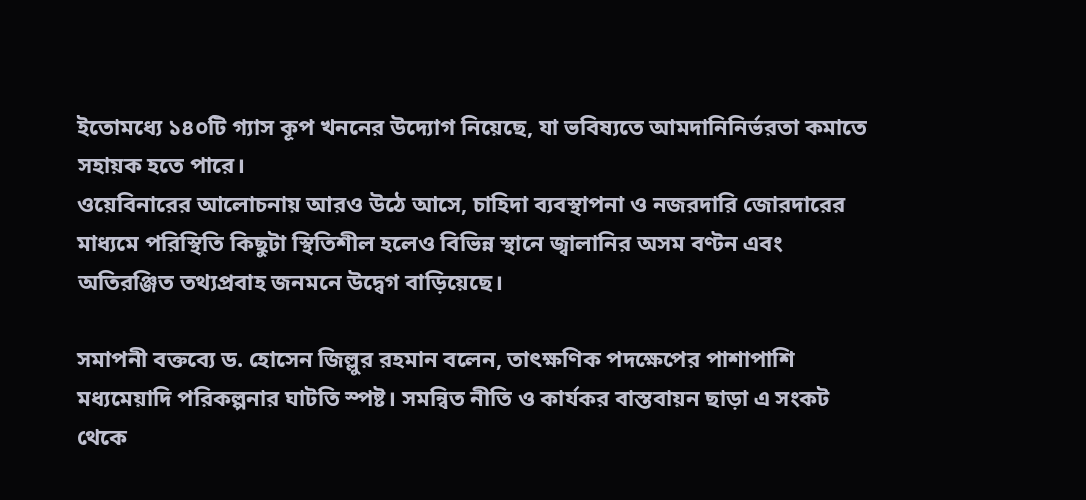ইতোমধ্যে ১৪০টি গ্যাস কূপ খননের উদ্যোগ নিয়েছে, যা ভবিষ্যতে আমদানিনির্ভরতা কমাতে সহায়ক হতে পারে।
ওয়েবিনারের আলোচনায় আরও উঠে আসে, চাহিদা ব্যবস্থাপনা ও নজরদারি জোরদারের মাধ্যমে পরিস্থিতি কিছুটা স্থিতিশীল হলেও বিভিন্ন স্থানে জ্বালানির অসম বণ্টন এবং অতিরঞ্জিত তথ্যপ্রবাহ জনমনে উদ্বেগ বাড়িয়েছে।

সমাপনী বক্তব্যে ড. হোসেন জিল্লুর রহমান বলেন, তাৎক্ষণিক পদক্ষেপের পাশাপাশি মধ্যমেয়াদি পরিকল্পনার ঘাটতি স্পষ্ট। সমন্বিত নীতি ও কার্যকর বাস্তবায়ন ছাড়া এ সংকট থেকে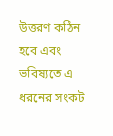উত্তরণ কঠিন হবে এবং ভবিষ্যতে এ ধরনের সংকট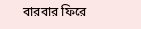বারবার ফিরে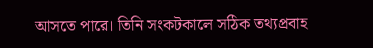আসতে পারে। তিনি সংকটকালে সঠিক তথ্যপ্রবাহ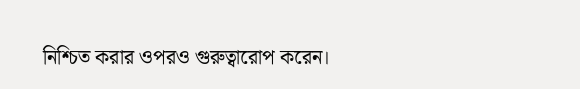নিশ্চিত করার ওপরও গুরুত্বারোপ করেন।